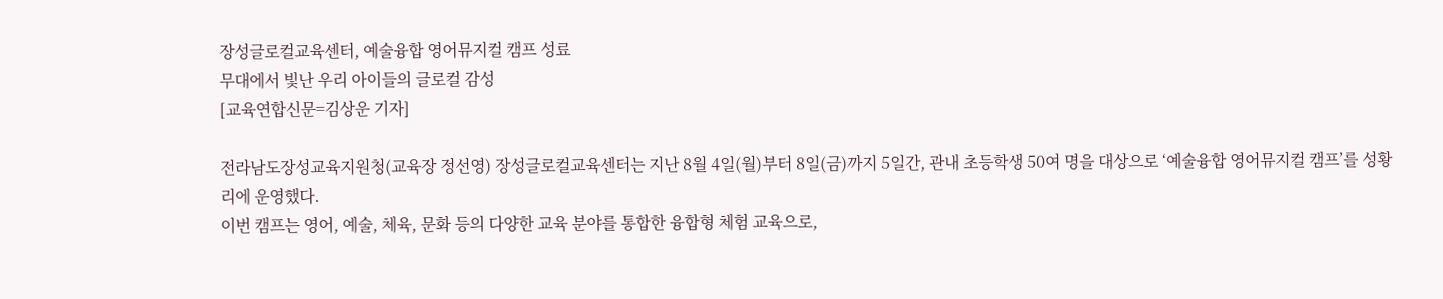장성글로컬교육센터, 예술융합 영어뮤지컬 캠프 성료
무대에서 빛난 우리 아이들의 글로컬 감성
[교육연합신문=김상운 기자]

전라남도장성교육지원청(교육장 정선영) 장성글로컬교육센터는 지난 8월 4일(월)부터 8일(금)까지 5일간, 관내 초등학생 50여 명을 대상으로 ‘예술융합 영어뮤지컬 캠프’를 성황리에 운영했다.
이번 캠프는 영어, 예술, 체육, 문화 등의 다양한 교육 분야를 통합한 융합형 체험 교육으로,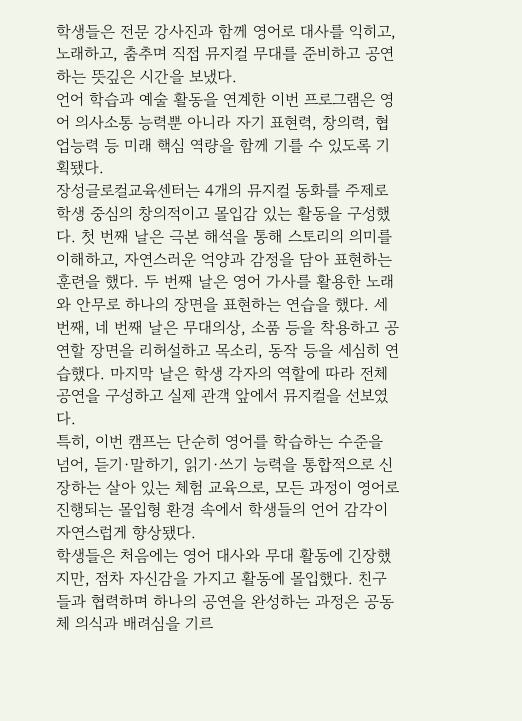학생들은 전문 강사진과 함께 영어로 대사를 익히고, 노래하고, 춤추며 직접 뮤지컬 무대를 준비하고 공연하는 뜻깊은 시간을 보냈다.
언어 학습과 예술 활동을 연계한 이번 프로그램은 영어 의사소통 능력뿐 아니라 자기 표현력, 창의력, 협업능력 등 미래 핵심 역량을 함께 기를 수 있도록 기획됐다.
장성글로컬교육센터는 4개의 뮤지컬 동화를 주제로 학생 중심의 창의적이고 몰입감 있는 활동을 구성했다. 첫 번째 날은 극본 해석을 통해 스토리의 의미를 이해하고, 자연스러운 억양과 감정을 담아 표현하는 훈련을 했다. 두 번째 날은 영어 가사를 활용한 노래와 안무로 하나의 장면을 표현하는 연습을 했다. 세 번째, 네 번째 날은 무대의상, 소품 등을 착용하고 공연할 장면을 리허설하고 목소리, 동작 등을 세심히 연습했다. 마지막 날은 학생 각자의 역할에 따라 전체 공연을 구성하고 실제 관객 앞에서 뮤지컬을 선보였다.
특히, 이번 캠프는 단순히 영어를 학습하는 수준을 넘어, 듣기·말하기, 읽기·쓰기 능력을 통합적으로 신장하는 살아 있는 체험 교육으로, 모든 과정이 영어로 진행되는 몰입형 환경 속에서 학생들의 언어 감각이 자연스럽게 향상됐다.
학생들은 처음에는 영어 대사와 무대 활동에 긴장했지만, 점차 자신감을 가지고 활동에 몰입했다. 친구들과 협력하며 하나의 공연을 완성하는 과정은 공동체 의식과 배려심을 기르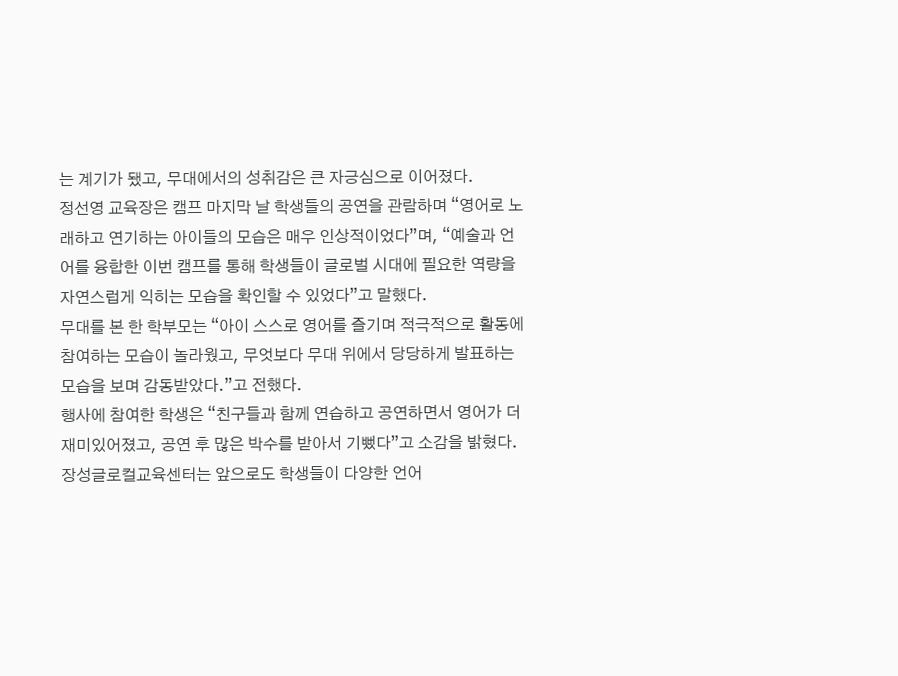는 계기가 됐고, 무대에서의 성취감은 큰 자긍심으로 이어졌다.
정선영 교육장은 캠프 마지막 날 학생들의 공연을 관람하며 “영어로 노래하고 연기하는 아이들의 모습은 매우 인상적이었다”며, “예술과 언어를 융합한 이번 캠프를 통해 학생들이 글로벌 시대에 필요한 역량을 자연스럽게 익히는 모습을 확인할 수 있었다”고 말했다.
무대를 본 한 학부모는 “아이 스스로 영어를 즐기며 적극적으로 활동에 참여하는 모습이 놀라웠고, 무엇보다 무대 위에서 당당하게 발표하는 모습을 보며 감동받았다.”고 전했다.
행사에 참여한 학생은 “친구들과 함께 연습하고 공연하면서 영어가 더 재미있어졌고, 공연 후 많은 박수를 받아서 기뻤다”고 소감을 밝혔다.
장성글로컬교육센터는 앞으로도 학생들이 다양한 언어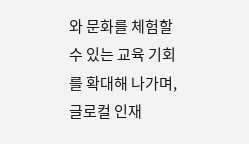와 문화를 체험할 수 있는 교육 기회를 확대해 나가며, 글로컬 인재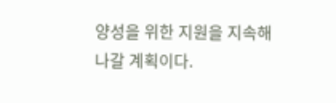양성을 위한 지원을 지속해나갈 계획이다.